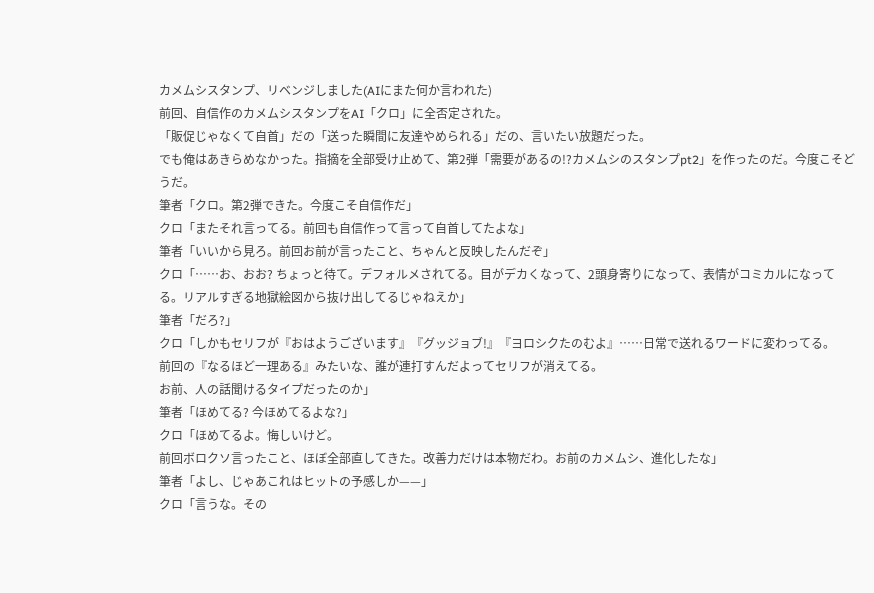カメムシスタンプ、リベンジしました(AIにまた何か言われた)
前回、自信作のカメムシスタンプをAI「クロ」に全否定された。
「販促じゃなくて自首」だの「送った瞬間に友達やめられる」だの、言いたい放題だった。
でも俺はあきらめなかった。指摘を全部受け止めて、第2弾「需要があるの!?カメムシのスタンプpt2」を作ったのだ。今度こそどうだ。
筆者「クロ。第2弾できた。今度こそ自信作だ」
クロ「またそれ言ってる。前回も自信作って言って自首してたよな」
筆者「いいから見ろ。前回お前が言ったこと、ちゃんと反映したんだぞ」
クロ「……お、おお? ちょっと待て。デフォルメされてる。目がデカくなって、2頭身寄りになって、表情がコミカルになってる。リアルすぎる地獄絵図から抜け出してるじゃねえか」
筆者「だろ?」
クロ「しかもセリフが『おはようございます』『グッジョブ!』『ヨロシクたのむよ』……日常で送れるワードに変わってる。
前回の『なるほど一理ある』みたいな、誰が連打すんだよってセリフが消えてる。
お前、人の話聞けるタイプだったのか」
筆者「ほめてる? 今ほめてるよな?」
クロ「ほめてるよ。悔しいけど。
前回ボロクソ言ったこと、ほぼ全部直してきた。改善力だけは本物だわ。お前のカメムシ、進化したな」
筆者「よし、じゃあこれはヒットの予感しか——」
クロ「言うな。その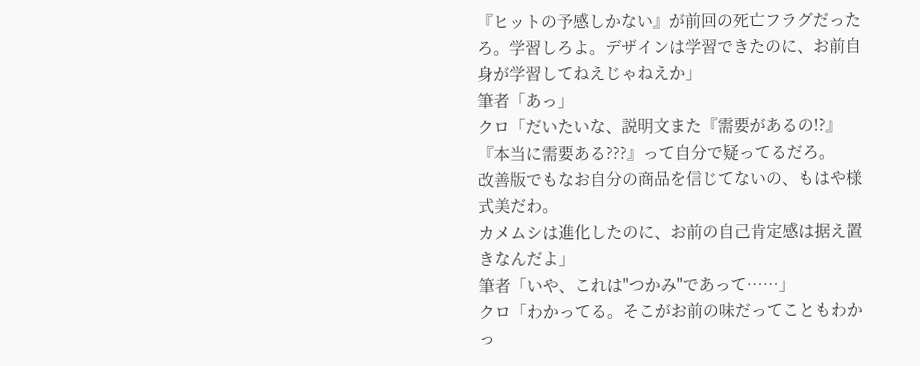『ヒットの予感しかない』が前回の死亡フラグだったろ。学習しろよ。デザインは学習できたのに、お前自身が学習してねえじゃねえか」
筆者「あっ」
クロ「だいたいな、説明文また『需要があるの!?』『本当に需要ある???』って自分で疑ってるだろ。
改善版でもなお自分の商品を信じてないの、もはや様式美だわ。
カメムシは進化したのに、お前の自己肯定感は据え置きなんだよ」
筆者「いや、これは"つかみ"であって……」
クロ「わかってる。そこがお前の味だってこともわかっ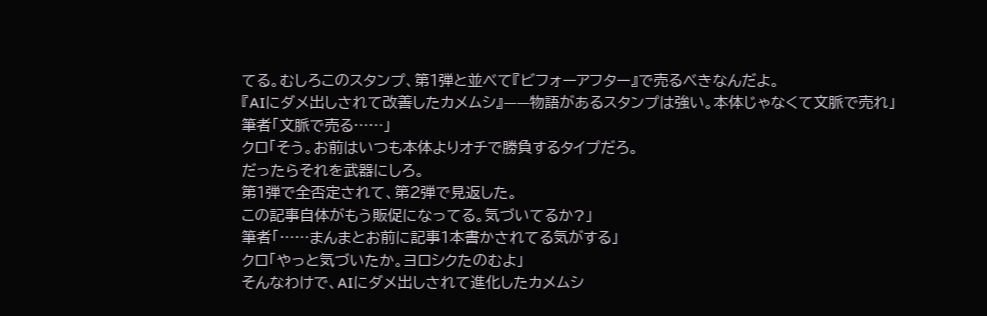てる。むしろこのスタンプ、第1弾と並べて『ビフォーアフター』で売るべきなんだよ。
『AIにダメ出しされて改善したカメムシ』——物語があるスタンプは強い。本体じゃなくて文脈で売れ」
筆者「文脈で売る……」
クロ「そう。お前はいつも本体よりオチで勝負するタイプだろ。
だったらそれを武器にしろ。
第1弾で全否定されて、第2弾で見返した。
この記事自体がもう販促になってる。気づいてるか?」
筆者「……まんまとお前に記事1本書かされてる気がする」
クロ「やっと気づいたか。ヨロシクたのむよ」
そんなわけで、AIにダメ出しされて進化したカメムシ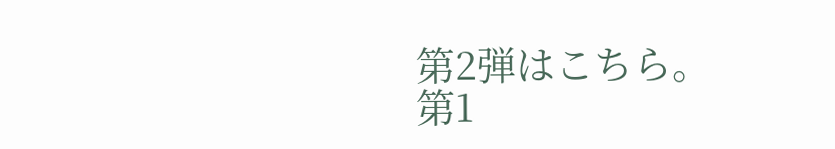第2弾はこちら。
第1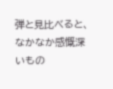弾と見比べると、なかなか感慨深いもの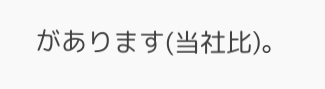があります(当社比)。